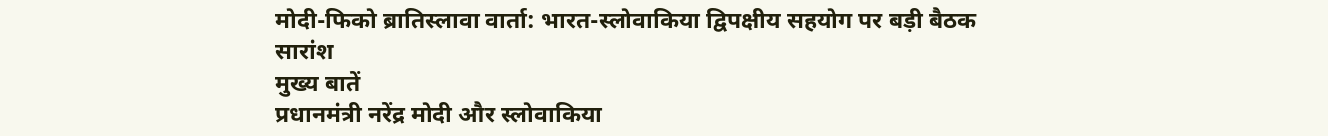मोदी-फिको ब्रातिस्लावा वार्ता: भारत-स्लोवाकिया द्विपक्षीय सहयोग पर बड़ी बैठक
सारांश
मुख्य बातें
प्रधानमंत्री नरेंद्र मोदी और स्लोवाकिया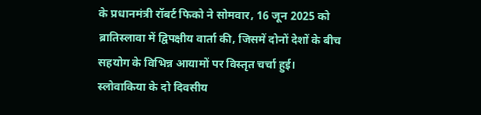के प्रधानमंत्री रॉबर्ट फिको ने सोमवार, 16 जून 2025 को ब्रातिस्लावा में द्विपक्षीय वार्ता की, जिसमें दोनों देशों के बीच सहयोग के विभिन्न आयामों पर विस्तृत चर्चा हुई। स्लोवाकिया के दो दिवसीय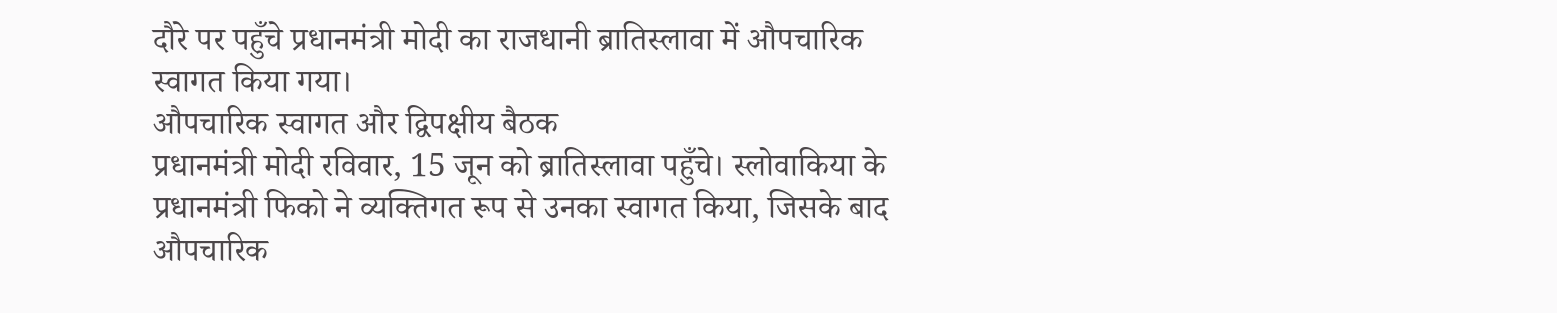दौरे पर पहुँचे प्रधानमंत्री मोदी का राजधानी ब्रातिस्लावा में औपचारिक स्वागत किया गया।
औपचारिक स्वागत और द्विपक्षीय बैठक
प्रधानमंत्री मोदी रविवार, 15 जून को ब्रातिस्लावा पहुँचे। स्लोवाकिया के प्रधानमंत्री फिको ने व्यक्तिगत रूप से उनका स्वागत किया, जिसके बाद औपचारिक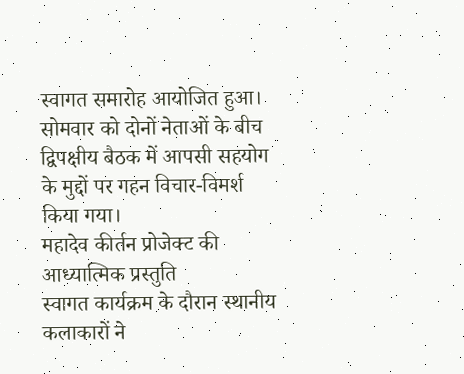स्वागत समारोह आयोजित हुआ। सोमवार को दोनों नेताओं के बीच द्विपक्षीय बैठक में आपसी सहयोग के मुद्दों पर गहन विचार-विमर्श किया गया।
महादेव कीर्तन प्रोजेक्ट की आध्यात्मिक प्रस्तुति
स्वागत कार्यक्रम के दौरान स्थानीय कलाकारों ने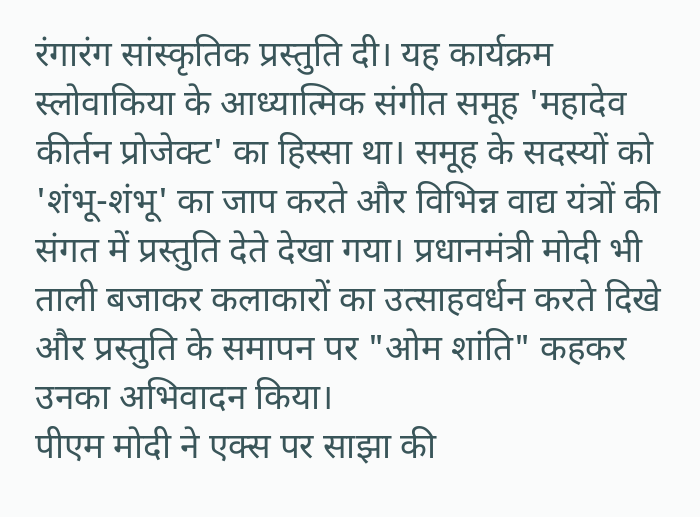रंगारंग सांस्कृतिक प्रस्तुति दी। यह कार्यक्रम स्लोवाकिया के आध्यात्मिक संगीत समूह 'महादेव कीर्तन प्रोजेक्ट' का हिस्सा था। समूह के सदस्यों को 'शंभू-शंभू' का जाप करते और विभिन्न वाद्य यंत्रों की संगत में प्रस्तुति देते देखा गया। प्रधानमंत्री मोदी भी ताली बजाकर कलाकारों का उत्साहवर्धन करते दिखे और प्रस्तुति के समापन पर "ओम शांति" कहकर उनका अभिवादन किया।
पीएम मोदी ने एक्स पर साझा की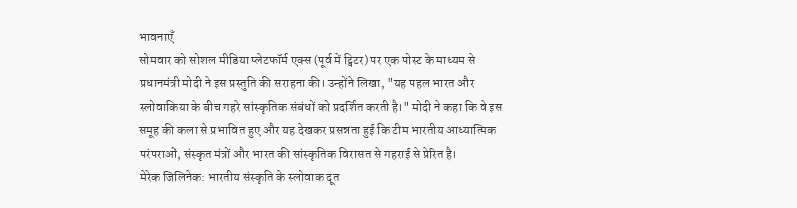भावनाएँ
सोमवार को सोशल मीडिया प्लेटफॉर्म एक्स (पूर्व में ट्विटर) पर एक पोस्ट के माध्यम से प्रधानमंत्री मोदी ने इस प्रस्तुति की सराहना की। उन्होंने लिखा, "यह पहल भारत और स्लोवाकिया के बीच गहरे सांस्कृतिक संबंधों को प्रदर्शित करती है।" मोदी ने कहा कि वे इस समूह की कला से प्रभावित हुए और यह देखकर प्रसन्नता हुई कि टीम भारतीय आध्यात्मिक परंपराओं, संस्कृत मंत्रों और भारत की सांस्कृतिक विरासत से गहराई से प्रेरित है।
मेरेक जिलिनेक: भारतीय संस्कृति के स्लोवाक दूत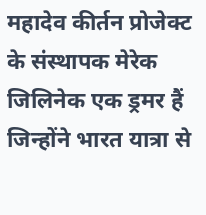महादेव कीर्तन प्रोजेक्ट के संस्थापक मेरेक जिलिनेक एक ड्रमर हैं जिन्होंने भारत यात्रा से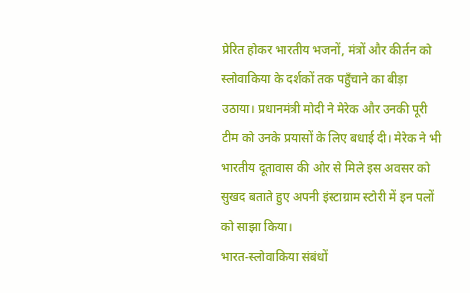प्रेरित होकर भारतीय भजनों, मंत्रों और कीर्तन को स्लोवाकिया के दर्शकों तक पहुँचाने का बीड़ा उठाया। प्रधानमंत्री मोदी ने मेरेक और उनकी पूरी टीम को उनके प्रयासों के लिए बधाई दी। मेरेक ने भी भारतीय दूतावास की ओर से मिले इस अवसर को सुखद बताते हुए अपनी इंस्टाग्राम स्टोरी में इन पलों को साझा किया।
भारत-स्लोवाकिया संबंधों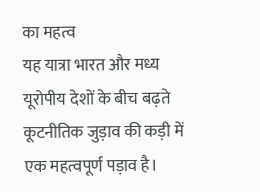का महत्व
यह यात्रा भारत और मध्य यूरोपीय देशों के बीच बढ़ते कूटनीतिक जुड़ाव की कड़ी में एक महत्वपूर्ण पड़ाव है।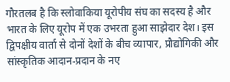गौरतलब है कि स्लोवाकिया यूरोपीय संघ का सदस्य है और भारत के लिए यूरोप में एक उभरता हुआ साझेदार देश। इस द्विपक्षीय वार्ता से दोनों देशों के बीच व्यापार, प्रौद्योगिकी और सांस्कृतिक आदान-प्रदान के नए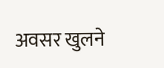अवसर खुलने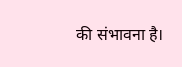की संभावना है।